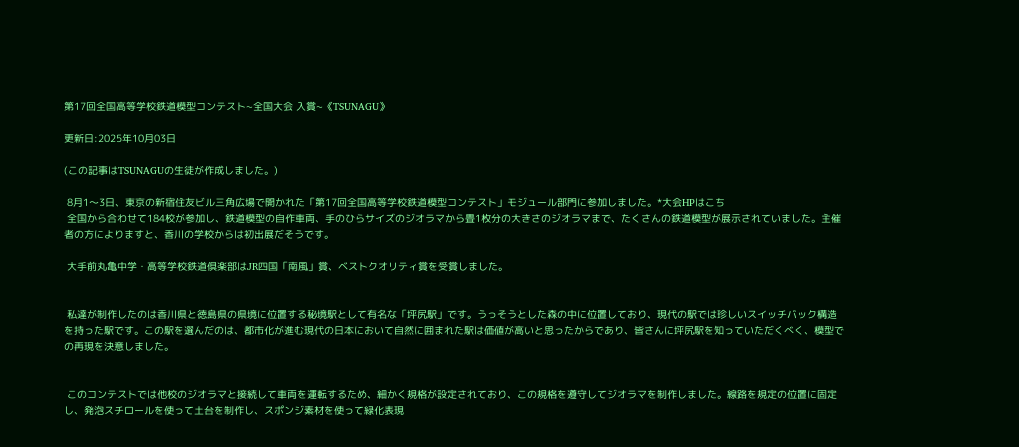第17回全国高等学校鉄道模型コンテスト~全国大会 入賞~《TSUNAGU》

更新日:2025年10月03日

(この記事はTSUNAGUの生徒が作成しました。)

 8月1〜3日、東京の新宿住友ビル三角広場で開かれた「第17回全国高等学校鉄道模型コンテスト」モジュール部門に参加しました。*大会HPはこち
 全国から合わせて184校が参加し、鉄道模型の自作車両、手のひらサイズのジオラマから畳1枚分の大きさのジオラマまで、たくさんの鉄道模型が展示されていました。主催者の方によりますと、香川の学校からは初出展だそうです。

 大手前丸亀中学・高等学校鉄道倶楽部はJR四国「南風」賞、ベストクオリティ賞を受賞しました。


 私達が制作したのは香川県と徳島県の県境に位置する秘境駅として有名な「坪尻駅」です。うっそうとした森の中に位置しており、現代の駅では珍しいスイッチバック構造を持った駅です。この駅を選んだのは、都市化が進む現代の日本において自然に囲まれた駅は価値が高いと思ったからであり、皆さんに坪尻駅を知っていただくべく、模型での再現を決意しました。


 このコンテストでは他校のジオラマと接続して車両を運転するため、細かく規格が設定されており、この規格を遵守してジオラマを制作しました。線路を規定の位置に固定し、発泡スチロールを使って土台を制作し、スポンジ素材を使って緑化表現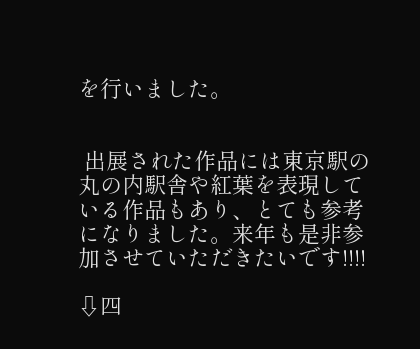を行いました。


 出展された作品には東京駅の丸の内駅舎や紅葉を表現している作品もあり、とても参考になりました。来年も是非参加させていただきたいです!!!!

⇩四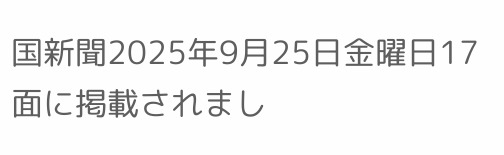国新聞2025年9月25日金曜日17面に掲載されまし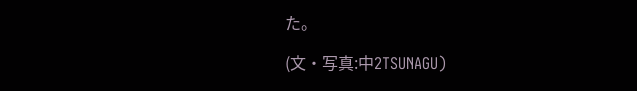た。

(文・写真:中2TSUNAGU)